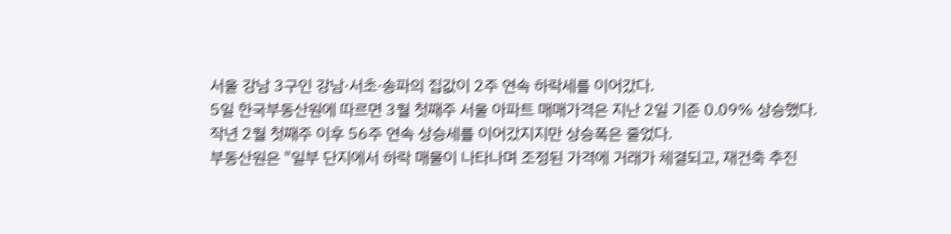서울 강남 3구인 강남·서초·송파의 집값이 2주 연속 하락세를 이어갔다.
5일 한국부동산원에 따르면 3월 첫째주 서울 아파트 매매가격은 지난 2일 기준 0.09% 상승했다. 작년 2월 첫째주 이후 56주 연속 상승세를 이어갔지지만 상승폭은 줄었다.
부동산원은 "일부 단지에서 하락 매물이 나타나며 조정된 가격에 거래가 체결되고, 재건축 추진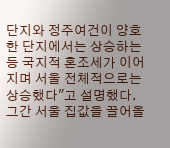단지와 정주여건이 양호한 단지에서는 상승하는 등 국지적 혼조세가 이어지며 서울 전체적으로는 상승했다"고 설명했다.
그간 서울 집값을 끌어올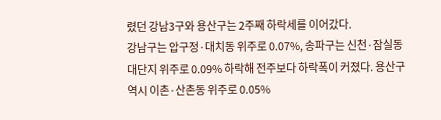렸던 강남3구와 용산구는 2주째 하락세를 이어갔다.
강남구는 압구정·대치동 위주로 0.07%, 송파구는 신천·잠실동 대단지 위주로 0.09% 하락해 전주보다 하락폭이 커졌다. 용산구 역시 이촌·산촌동 위주로 0.05%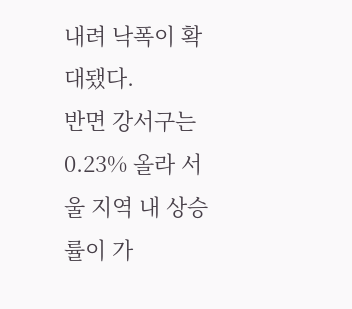내려 낙폭이 확대됐다.
반면 강서구는 0.23% 올라 서울 지역 내 상승률이 가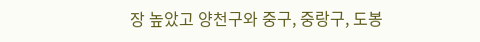장 높았고 양천구와 중구, 중랑구, 도봉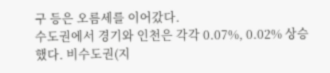구 등은 오름세를 이어갔다.
수도권에서 경기와 인천은 각각 0.07%, 0.02% 상승했다. 비수도권(지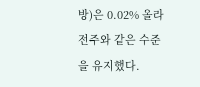방)은 0.02% 올라 전주와 같은 수준을 유지했다.